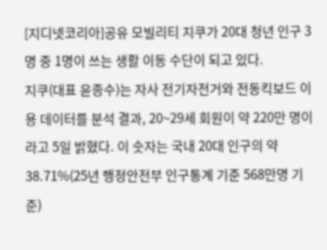[지디넷코리아]공유 모빌리티 지쿠가 20대 청년 인구 3명 중 1명이 쓰는 생활 이동 수단이 되고 있다.
지쿠(대표 윤종수)는 자사 전기자전거와 전동킥보드 이용 데이터를 분석 결과, 20~29세 회원이 약 220만 명이라고 5일 밝혔다. 이 숫자는 국내 20대 인구의 약 38.71%(25년 행정안전부 인구통계 기준 568만명 기준)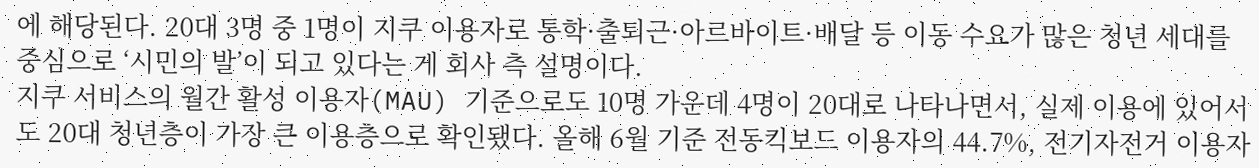에 해당된다. 20대 3명 중 1명이 지쿠 이용자로 통학·출퇴근·아르바이트·배달 등 이동 수요가 많은 청년 세대를 중심으로 ‘시민의 발’이 되고 있다는 게 회사 측 설명이다.
지쿠 서비스의 월간 활성 이용자(MAU) 기준으로도 10명 가운데 4명이 20대로 나타나면서, 실제 이용에 있어서도 20대 청년층이 가장 큰 이용층으로 확인됐다. 올해 6월 기준 전동킥보드 이용자의 44.7%, 전기자전거 이용자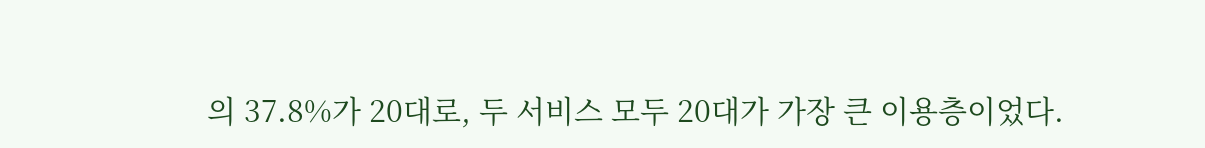의 37.8%가 20대로, 두 서비스 모두 20대가 가장 큰 이용층이었다.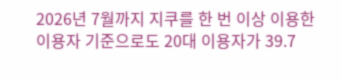2026년 7월까지 지쿠를 한 번 이상 이용한 이용자 기준으로도 20대 이용자가 39.7